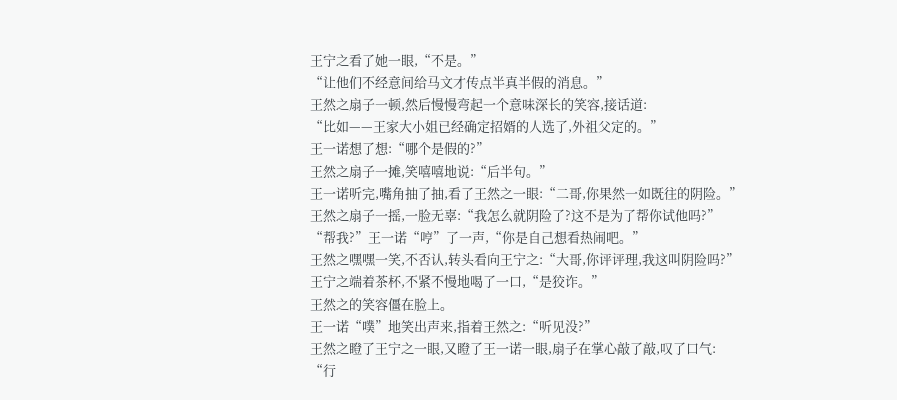王宁之看了她一眼,“不是。”
“让他们不经意间给马文才传点半真半假的消息。”
王然之扇子一顿,然后慢慢弯起一个意味深长的笑容,接话道:
“比如——王家大小姐已经确定招婿的人选了,外祖父定的。”
王一诺想了想:“哪个是假的?”
王然之扇子一摊,笑嘻嘻地说:“后半句。”
王一诺听完,嘴角抽了抽,看了王然之一眼:“二哥,你果然一如既往的阴险。”
王然之扇子一摇,一脸无辜:“我怎么就阴险了?这不是为了帮你试他吗?”
“帮我?”王一诺“哼”了一声,“你是自己想看热闹吧。”
王然之嘿嘿一笑,不否认,转头看向王宁之:“大哥,你评评理,我这叫阴险吗?”
王宁之端着茶杯,不紧不慢地喝了一口,“是狡诈。”
王然之的笑容僵在脸上。
王一诺“噗”地笑出声来,指着王然之:“听见没?”
王然之瞪了王宁之一眼,又瞪了王一诺一眼,扇子在掌心敲了敲,叹了口气:
“行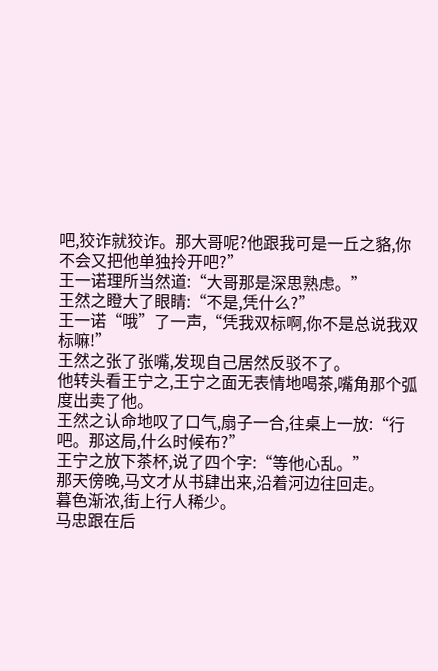吧,狡诈就狡诈。那大哥呢?他跟我可是一丘之貉,你不会又把他单独拎开吧?”
王一诺理所当然道:“大哥那是深思熟虑。”
王然之瞪大了眼睛:“不是,凭什么?”
王一诺“哦”了一声,“凭我双标啊,你不是总说我双标嘛!”
王然之张了张嘴,发现自己居然反驳不了。
他转头看王宁之,王宁之面无表情地喝茶,嘴角那个弧度出卖了他。
王然之认命地叹了口气,扇子一合,往桌上一放:“行吧。那这局,什么时候布?”
王宁之放下茶杯,说了四个字:“等他心乱。”
那天傍晚,马文才从书肆出来,沿着河边往回走。
暮色渐浓,街上行人稀少。
马忠跟在后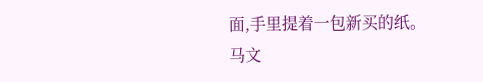面,手里提着一包新买的纸。
马文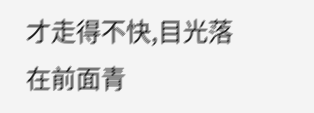才走得不快,目光落在前面青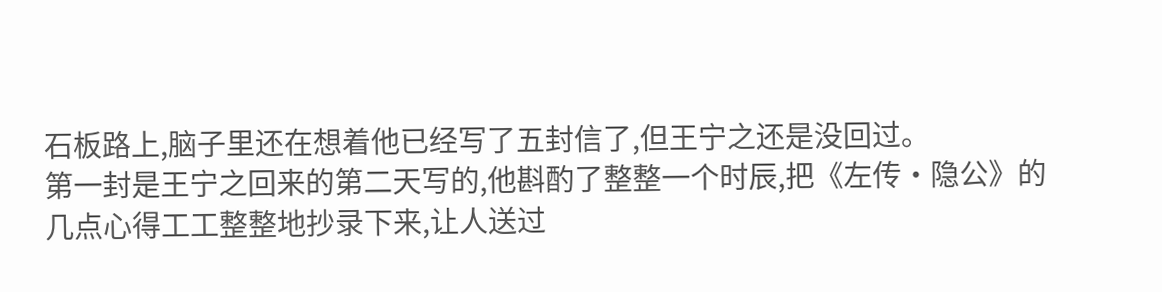石板路上,脑子里还在想着他已经写了五封信了,但王宁之还是没回过。
第一封是王宁之回来的第二天写的,他斟酌了整整一个时辰,把《左传·隐公》的几点心得工工整整地抄录下来,让人送过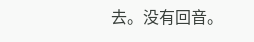去。没有回音。